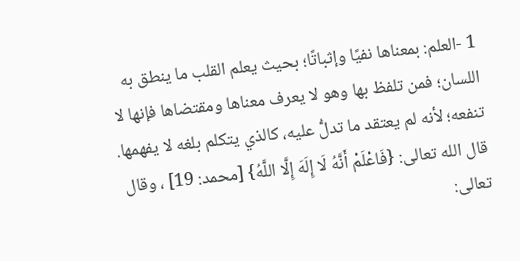1 -العلم: بمعناها نفيًا وإثباتًا؛ بحيث يعلم القلب ما ينطق به
اللسان؛ فمن تلفظ بها وهو لا يعرف معناها ومقتضاها فإنها لا تنفعه؛ لأنه لم يعتقد ما تدلُّ عليه، كالذي يتكلم بلغه لا يفهمها.
قال الله تعالى: {فَاعْلَمْ أَنَّهُ لَا إِلَهَ إِلَّا اللَّهُ} [محمد: 19] ، وقال تعالى: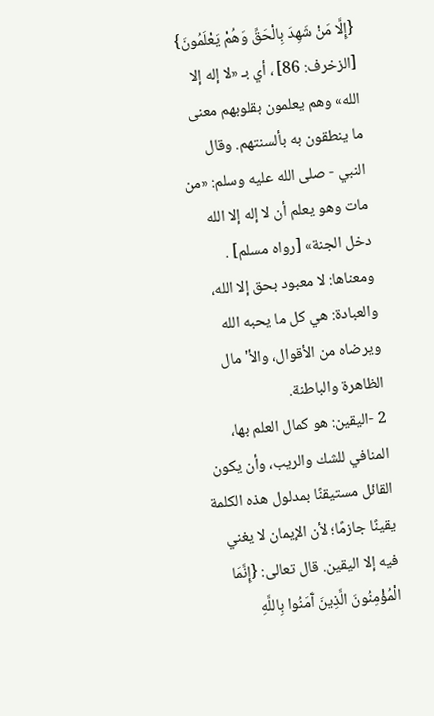{إِلَّا مَنْ شَهِدَ بِالْحَقِّ وَهُمْ يَعْلَمُونَ} [الزخرف: 86] ، أي بـ «لا إله إلا الله» وهم يعلمون بقلوبهم معنى ما ينطقون به بألسنتهم. وقال النبي - صلى الله عليه وسلم: «من مات وهو يعلم أن لا إله إلا الله دخل الجنة» [رواه مسلم] .
ومعناها: لا معبود بحق إلا الله، والعبادة: هي كل ما يحبه الله ويرضاه من الأقوال، والأ'مال الظاهرة والباطنة.
2 -اليقين: هو كمال العلم بها، المنافي للشك والريب، وأن يكون القائل مستيقنًا بمدلول هذه الكلمة يقينًا جازمًا؛ لأن الإيمان لا يغني فيه إلا اليقين. قال تعالى: {إِنَّمَا الْمُؤْمِنُونَ الَّذِينَ آَمَنُوا بِاللَّهِ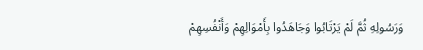وَرَسُولِهِ ثُمَّ لَمْ يَرْتَابُوا وَجَاهَدُوا بِأَمْوَالِهِمْ وَأَنْفُسِهِمْ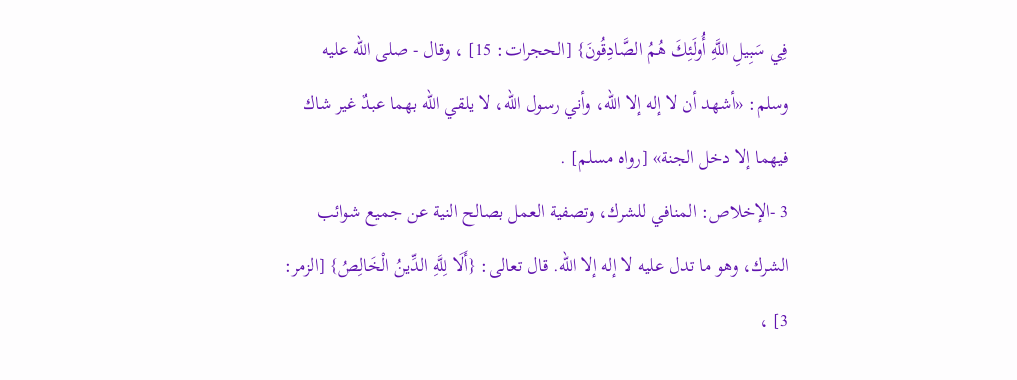فِي سَبِيلِ اللَّهِ أُولَئِكَ هُمُ الصَّادِقُونَ} [الحجرات: 15] ، وقال - صلى الله عليه وسلم: «أشهد أن لا إله إلا الله، وأني رسول الله، لا يلقي الله بهما عبدٌ غير شاك فيهما إلا دخل الجنة» [رواه مسلم] .
3 -الإخلاص: المنافي للشرك، وتصفية العمل بصالح النية عن جميع شوائب الشرك، وهو ما تدل عليه لا إله إلا الله. قال تعالى: {أَلَا لِلَّهِ الدِّينُ الْخَالِصُ} [الزمر: 3] ،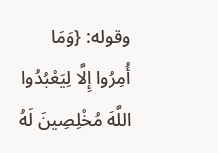وقوله: {وَمَا أُمِرُوا إِلَّا لِيَعْبُدُوا اللَّهَ مُخْلِصِينَ لَهُ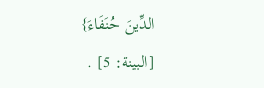الدِّينَ حُنَفَاءَ} [البينة: 5] .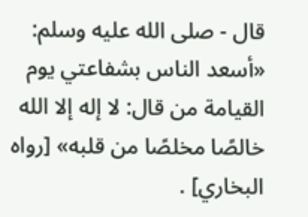قال - صلى الله عليه وسلم: «أسعد الناس بشفاعتي يوم القيامة من قال: لا إله إلا الله خالصًا مخلصًا من قلبه» [رواه البخاري] .